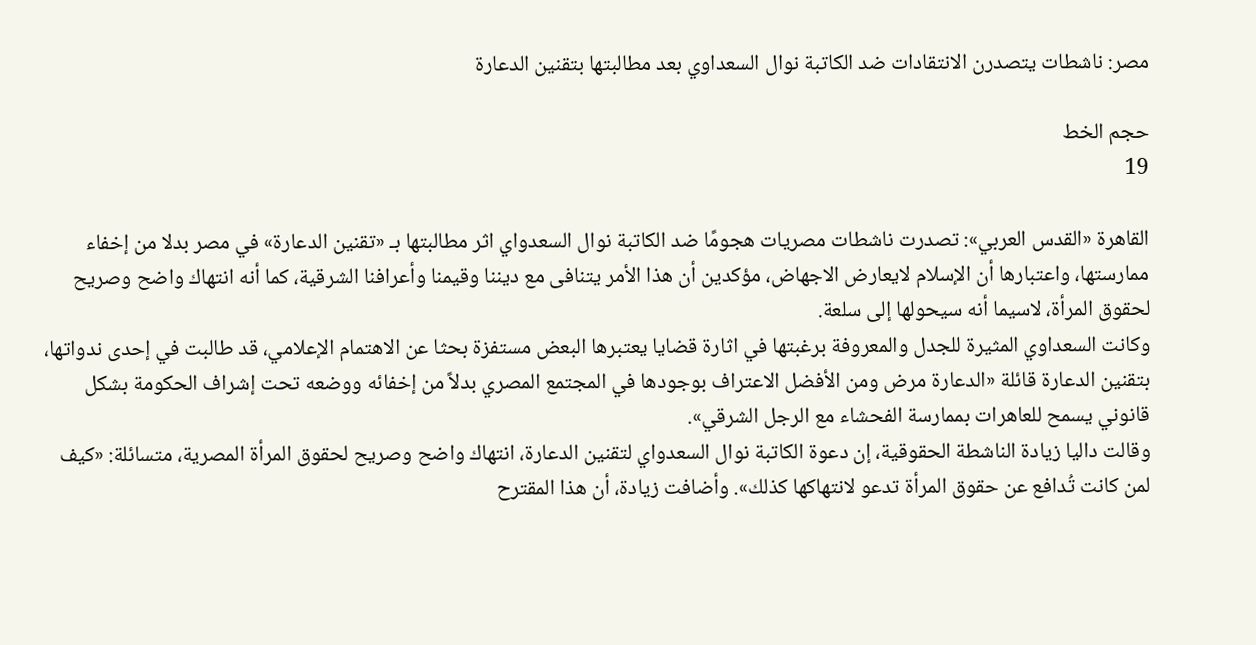مصر: ناشطات يتصدرن الانتقادات ضد الكاتبة نوال السعداوي بعد مطالبتها بتقنين الدعارة

حجم الخط
19

القاهرة «القدس العربي»: تصدرت ناشطات مصريات هجومًا ضد الكاتبة نوال السعدواي اثر مطالبتها بـ «تقنين الدعارة» في مصر بدلا من إخفاء ممارستها، واعتبارها أن الإسلام لايعارض الاجهاض، مؤكدين أن هذا الأمر يتنافى مع ديننا وقيمنا وأعرافنا الشرقية، كما أنه انتهاك واضح وصريح لحقوق المرأة، لاسيما أنه سيحولها إلى سلعة.
وكانت السعداوي المثيرة للجدل والمعروفة برغبتها في اثارة قضايا يعتبرها البعض مستفزة بحثا عن الاهتمام الإعلامي، قد طالبت في إحدى ندواتها، بتقنين الدعارة قائلة «الدعارة مرض ومن الأفضل الاعتراف بوجودها في المجتمع المصري بدلاً من إخفائه ووضعه تحت إشراف الحكومة بشكل قانوني يسمح للعاهرات بممارسة الفحشاء مع الرجل الشرقي».
وقالت داليا زيادة الناشطة الحقوقية، إن دعوة الكاتبة نوال السعدواي لتقنين الدعارة، انتهاك واضح وصريح لحقوق المرأة المصرية، متسائلة: «كيف لمن كانت تُدافع عن حقوق المرأة تدعو لانتهاكها كذلك». وأضافت زيادة، أن هذا المقترح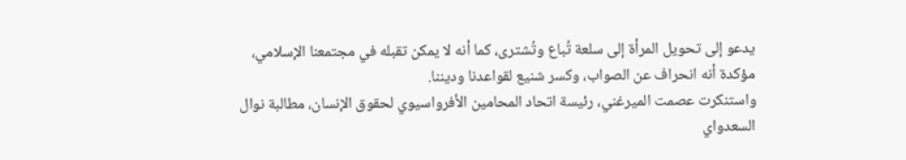يدعو إلى تحويل المرأة إلى سلعة تُباع وتُشترى، كما أنه لا يمكن تقبله في مجتمعنا الإسلامي، مؤكدة أنه انحراف عن الصواب، وكسر شنيع لقواعدنا وديننا.
واستنكرت عصمت الميرغني، رئيسة اتحاد المحامين الأفرواسيوي لحقوق الإنسان، مطالبة نوال السعدواي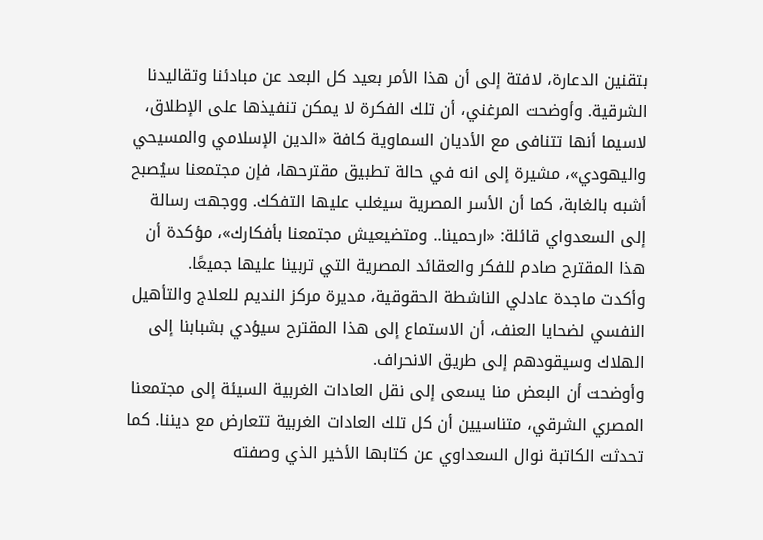بتقنين الدعارة، لافتة إلى أن هذا الأمر بعيد كل البعد عن مبادئنا وتقاليدنا الشرقية. وأوضحت المرغني، أن تلك الفكرة لا يمكن تنفيذها على الإطلاق، لاسيما أنها تتنافى مع الأديان السماوية كافة «الدين الإسلامي والمسيحي واليهودي»، مشيرة إلى انه في حالة تطبيق مقترحها، فإن مجتمعنا سيُصبح أشبه بالغابة، كما أن الأسر المصرية سيغلب عليها التفكك. ووجهت رسالة إلى السعدواي قائلة: «ارحمينا.. ومتضيعيش مجتمعنا بأفكارك»، مؤكدة أن هذا المقترح صادم للفكر والعقائد المصرية التي تربينا عليها جميعًا.
وأكدت ماجدة عادلي الناشطة الحقوقية، مديرة مركز النديم للعلاج والتأهيل النفسي لضحايا العنف، أن الاستماع إلى هذا المقترح سيؤدي بشبابنا إلى الهلاك وسيقودهم إلى طريق الانحراف.
وأوضحت أن البعض منا يسعى إلى نقل العادات الغربية السيئة إلى مجتمعنا المصري الشرقي، متناسيين أن كل تلك العادات الغربية تتعارض مع ديننا. كما تحدثت الكاتبة نوال السعداوي عن كتابها الأخير الذي وصفته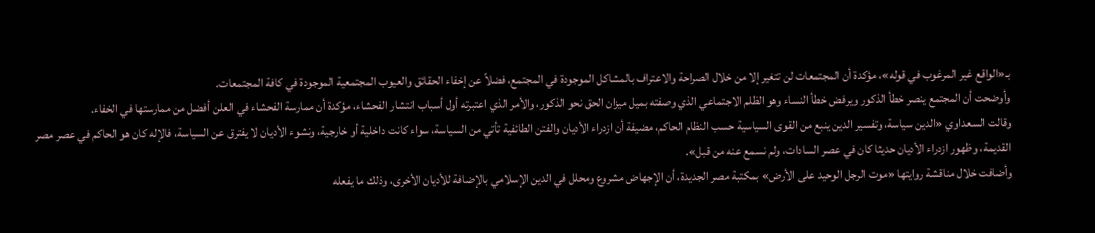بـ«الواقع غير المرغوب في قوله»، مؤكدة أن المجتمعات لن تتغير إلا من خلال الصراحة والاعتراف بالمشاكل الموجودة في المجتمع، فضلاً عن إخفاء الحقائق والعيوب المجتمعية الموجودة في كافة المجتمعات.
وأوضحت أن المجتمع ينصر خطأ الذكور ويرفض خطأ النساء وهو الظلم الاجتماعي الذي وصفته بميل ميزان الحق نحو الذكور، والأمر الذي اعتبرته أول أسباب انتشار الفحشاء، مؤكدة أن ممارسة الفحشاء في العلن أفضل من ممارستها في الخفاء.
وقالت السعداوي «الدين سياسة، وتفسير الدين ينبع من القوى السياسية حسب النظام الحاكم، مضيفة أن ازدراء الأديان والفتن الطائفية تأتي من السياسة، سواء كانت داخلية أو خارجية، ونشوء الأديان لا يفترق عن السياسة، فالإله كان هو الحاكم في عصر مصر القديمة، وظهور ازدراء الأديان حديثا كان في عصر السادات، ولم نسمع عنه من قبل».
وأضافت خلال مناقشة روايتها «موت الرجل الوحيد على الأرض» بمكتبة مصر الجديدة، أن الإجهاض مشروع ومحلل في الدين الإسلامي بالإضافة للأديان الأخرى، وذلك ما يفعله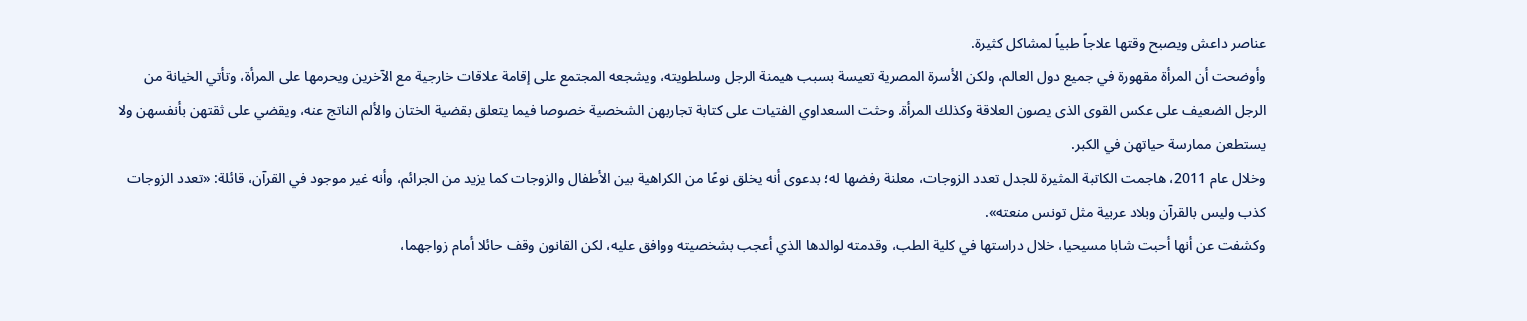عناصر داعش ويصبح وقتها علاجاً طبياً لمشاكل كثيرة.
وأوضحت أن المرأة مقهورة في جميع دول العالم، ولكن الأسرة المصرية تعيسة بسبب هيمنة الرجل وسلطويته، ويشجعه المجتمع على إقامة علاقات خارجية مع الآخرين ويحرمها على المرأة، وتأتي الخيانة من الرجل الضعيف على عكس القوى الذى يصون العلاقة وكذلك المرأة. وحثت السعداوي الفتيات على كتابة تجاربهن الشخصية خصوصا فيما يتعلق بقضية الختان والألم الناتج عنه، ويقضي على ثقتهن بأنفسهن ولا يستطعن ممارسة حياتهن في الكبر.
وخلال عام 2011، هاجمت الكاتبة المثيرة للجدل تعدد الزوجات، معلنة رفضها له؛ بدعوى أنه يخلق نوعًا من الكراهية بين الأطفال والزوجات كما يزيد من الجرائم، وأنه غير موجود في القرآن، قائلة: «تعدد الزوجات كذب وليس بالقرآن وبلاد عربية مثل تونس منعته».
وكشفت عن أنها أحبت شابا مسيحيا، خلال دراستها في كلية الطب، وقدمته لوالدها الذي أعجب بشخصيته ووافق عليه، لكن القانون وقف حائلا أمام زواجهما،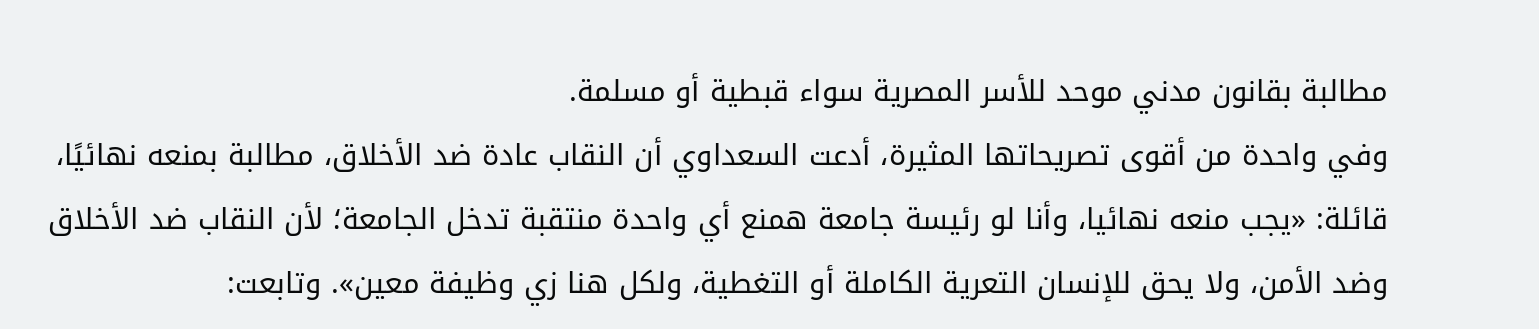مطالبة بقانون مدني موحد للأسر المصرية سواء قبطية أو مسلمة.
وفي واحدة من أقوى تصريحاتها المثيرة، أدعت السعداوي أن النقاب عادة ضد الأخلاق، مطالبة بمنعه نهائيًا، قائلة: «يجب منعه نهائيا، وأنا لو رئيسة جامعة همنع أي واحدة منتقبة تدخل الجامعة؛ لأن النقاب ضد الأخلاق وضد الأمن، ولا يحق للإنسان التعرية الكاملة أو التغطية، ولكل هنا زي وظيفة معين». وتابعت: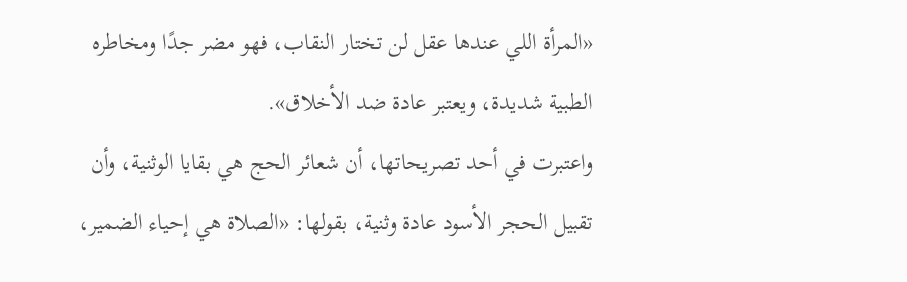«المرأة اللي عندها عقل لن تختار النقاب، فهو مضر جدًا ومخاطره الطبية شديدة، ويعتبر عادة ضد الأخلاق».
واعتبرت في أحد تصريحاتها، أن شعائر الحج هي بقايا الوثنية، وأن تقبيل الحجر الأسود عادة وثنية، بقولها: «الصلاة هي إحياء الضمير،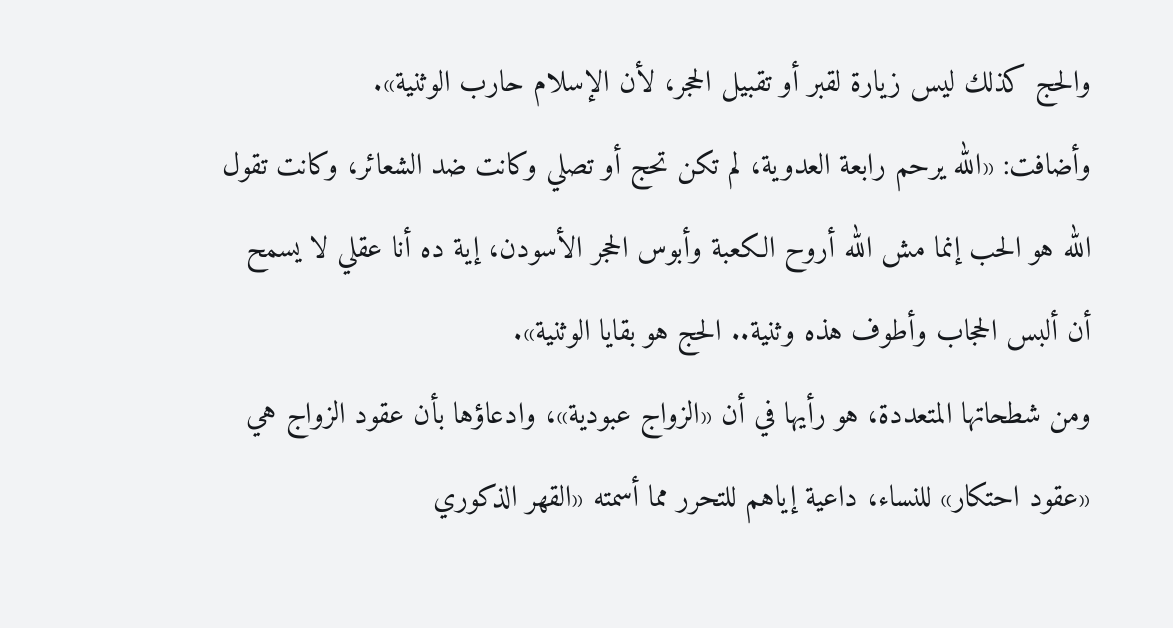والحج كذلك ليس زيارة لقبر أو تقبيل الحجر، لأن الإسلام حارب الوثنية».
وأضافت: «الله يرحم رابعة العدوية، لم تكن تحج أو تصلي وكانت ضد الشعائر، وكانت تقول الله هو الحب إنما مش الله أروح الكعبة وأبوس الحجر الأسودن، إية ده أنا عقلي لا يسمح أن ألبس الحجاب وأطوف هذه وثنية.. الحج هو بقايا الوثنية».
ومن شطحاتها المتعددة، هو رأيها في أن «الزواج عبودية»، وادعاؤها بأن عقود الزواج هي «عقود احتكار» للنساء، داعية إياهم للتحرر مما أسمته «القهر الذكوري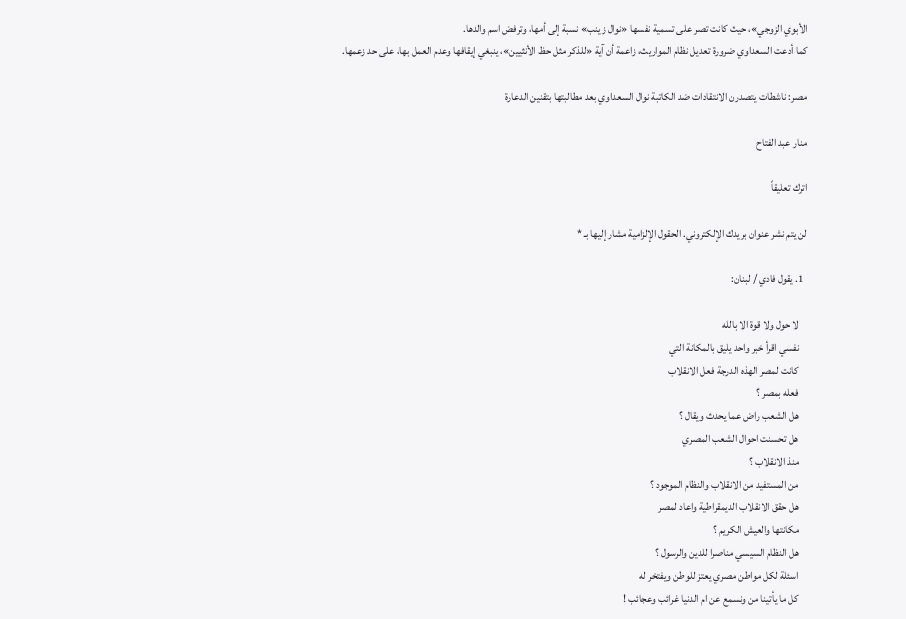الأبوي الزوجي»، حيث كانت تصر على تسمية نفسها «نوال زينب» نسبة إلى أمها، وترفض اسم والدها.
كما أدعت السعداوي ضرورة تعديل نظام المواريث، زاعمة أن آية «للذكر مثل حظ الأنثيين»، ينبغي إيقافها وعدم العمل بها، على حد زعمها.

مصر: ناشطات يتصدرن الانتقادات ضد الكاتبة نوال السعداوي بعد مطالبتها بتقنين الدعارة

منار عبد الفتاح

اترك تعليقاً

لن يتم نشر عنوان بريدك الإلكتروني. الحقول الإلزامية مشار إليها بـ *

  1. يقول فادي / لبنان:

    لا حول ولا قوة الا بالله
    نفسي اقرأ خبر واحد يليق بالمكانة التي
    كانت لمصر الهذه الدرجة فعل الانقلاب
    فعله بمصر ؟
    هل الشعب راض عما يحدث ويقال ؟
    هل تحسنت احوال الشعب المصري
    منذ الانقلاب ؟
    من المستفيد من الانقلاب والنظام الموجود ؟
    هل حقق الانقلاب الديمقراطية واعاد لمصر
    مكانتها والعيش الكريم ؟
    هل النظام السيسي مناصرا للدين والرسول ؟
    اسئلة لكل مواطن مصري يعتز للوطن ويفتخر له
    كل ما يأتينا من ونسمع عن ام الدنيا غرائب وعجائب !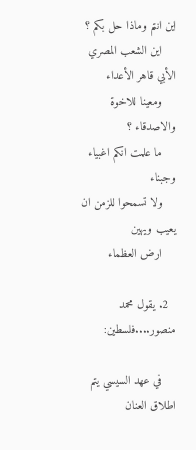اين انتم وماذا حل بكم ؟
    اين الشعب المصري الأبي قاهر الأعداء
    ومعينا للاخوة والاصدقاء ؟
    ما علمت انكم اغبياء وجبناء
    ولا تسمحوا للزمن ان يعيب ويهين
    ارض العظماء

  2. يقول محمد منصور....فلسطين:

    في عهد السيسي يتم اطلاق العنان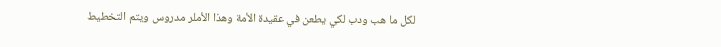لكل ما هب ودب لكي يطعن في عقيدة الأمة وهذا الأملر مدروس ويتم التخطيط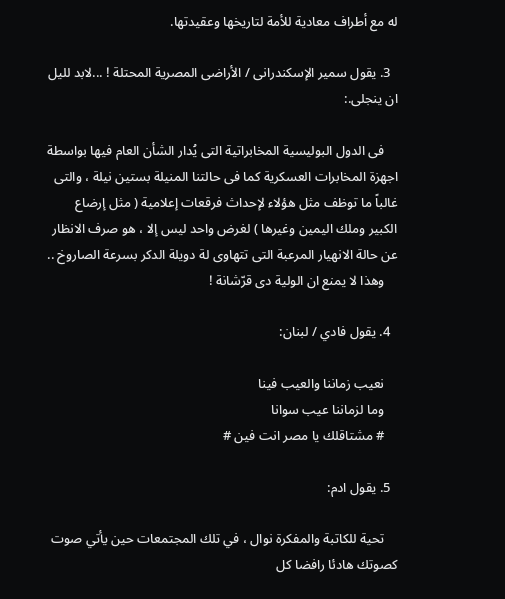له مع أطراف معادية للأمة لتاريخها وعقيدتها.

  3. يقول سمير الإسكندرانى / الأراضى المصرية المحتلة ! ...لابد لليل ان ينجلى.:

    فى الدول البوليسية المخابراتية التى يُدار الشأن العام فيها بواسطة اجهزة المخابرات العسكرية كما فى حالتنا المنيلة بستين نيلة ، والتى غالباً ما توظف مثل هؤلاء لإحداث فرقعات إعلامية ( مثل إرضاع الكبير وملك اليمين وغيرها ) لغرض واحد ليس إلا ، هو صرف الانظار عن حالة الانهيار المرعبة التى تتهاوى لة دويلة الدكر بسرعة الصاروخ ..
    وهذا لا يمنع ان الولية دى قرّشانة !

  4. يقول فادي / لبنان:

    نعيب زماننا والعيب فينا
    وما لزماننا عيب سوانا
    # مشتاقلك يا مصر انت فين #

  5. يقول ادم:

    تحية للكاتبة والمفكرة نوال ، في تلك المجتمعات حين يأتي صوت كصوتك هادئا رافضا كل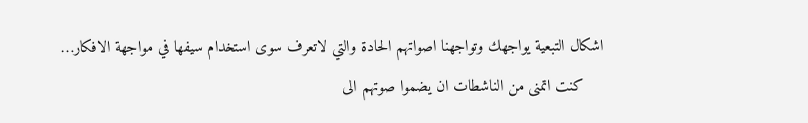اشكال التبعية يواجهك وتواجهنا اصواتهم الحادة والتي لاتعرف سوى استخدام سيفها في مواجهة الافكار…
    كنت اتمنى من الناشطات ان يضموا صوتهم الى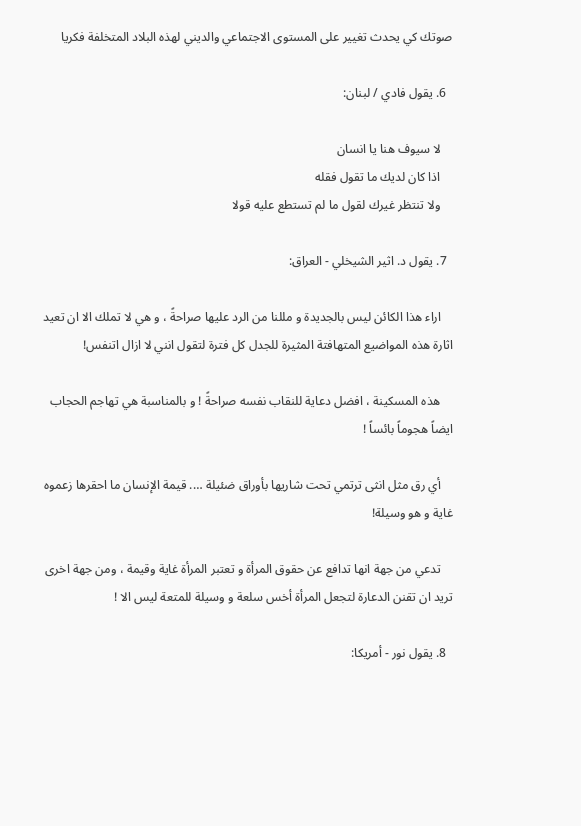صوتك كي يحدث تغيير على المستوى الاجتماعي والديني لهذه البلاد المتخلفة فكريا

  6. يقول فادي / لبنان:

    لا سيوف هنا يا انسان
    اذا كان لديك ما تقول فقله
    ولا تنتظر غيرك لقول ما لم تستطع عليه قولا

  7. يقول د. اثير الشيخلي - العراق:

    اراء هذا الكائن ليس بالجديدة و مللنا من الرد عليها صراحةً ، و هي لا تملك الا ان تعيد اثارة هذه المواضيع المتهافتة المثيرة للجدل كل فترة لتقول انني لا ازال اتنفس!

    هذه المسكينة ، افضل دعاية للنقاب نفسه صراحةً ! و بالمناسبة هي تهاجم الحجاب ايضاً هجوماً بائساً !

    أي رق مثل انثى ترتمي تحت شاريها بأوراق ضئيلة …. قيمة الإنسان ما احقرها زعموه غاية و هو وسيلة!

    تدعي من جهة انها تدافع عن حقوق المرأة و تعتبر المرأة غاية وقيمة ، ومن جهة اخرى تريد ان تقنن الدعارة لتجعل المرأة أخس سلعة و وسيلة للمتعة ليس الا !

  8. يقول نور - أمريكا: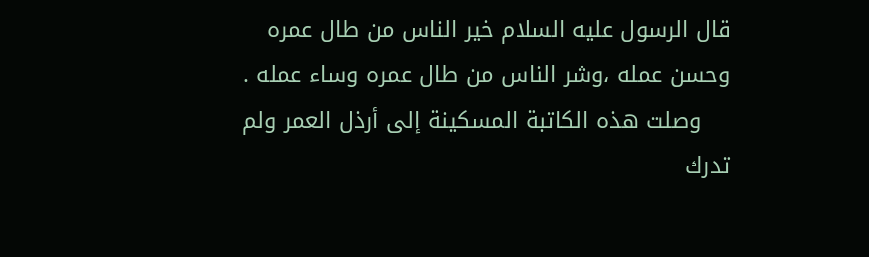قال الرسول عليه السلام خير الناس من طال عمره وحسن عمله ،وشر الناس من طال عمره وساء عمله .
    وصلت هذه الكاتبة المسكينة إلى أرذل العمر ولم تدرك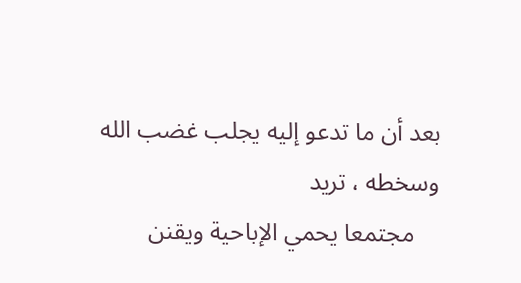بعد أن ما تدعو إليه يجلب غضب الله وسخطه ، تريد
    مجتمعا يحمي الإباحية ويقنن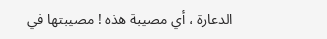الدعارة ، أي مصيبة هذه ! مصيبتها في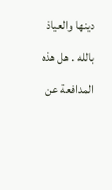دينها والعياذ بالله . هل هذه المدافعة عن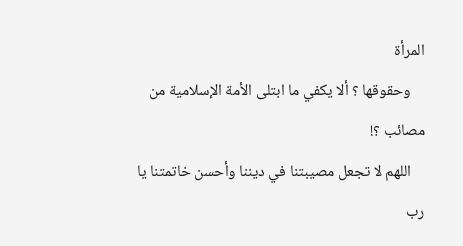المرأة
    وحقوقها ؟ ألا يكفي ما ابتلى الأمة الإسلامية من مصائب ؟!
    اللهم لا تجعل مصيبتنا في ديننا وأحسن خاتمتنا يا رب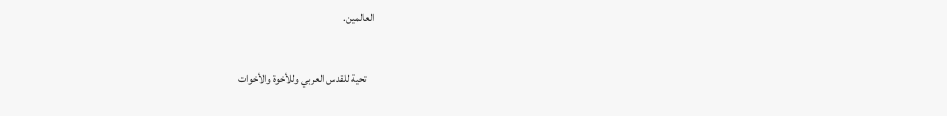العالمين.

    تحية للقدس العربي وللأخوة والأخوات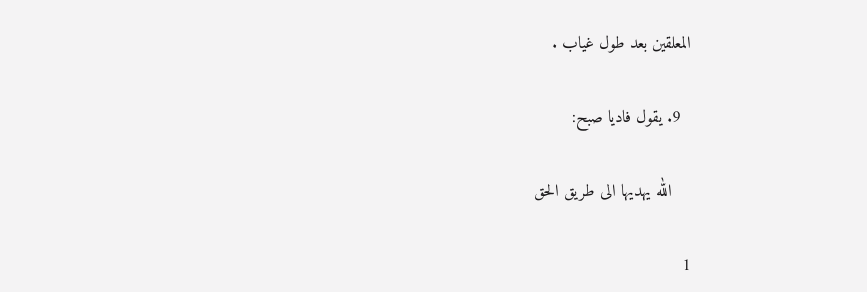المعلقين بعد طول غياب .

  9. يقول فاديا صبح:

    الله يهديها الى طريق الحق

1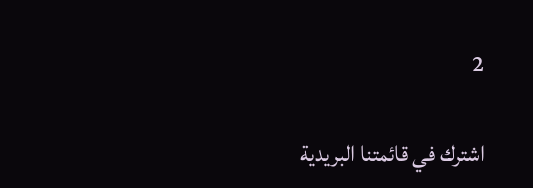2

اشترك في قائمتنا البريدية